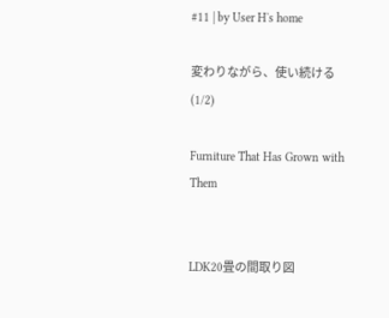#11 | by User Hʼs home

変わりながら、使い続ける(1/2)

Furniture That Has Grown with Them


LDK20畳の間取り図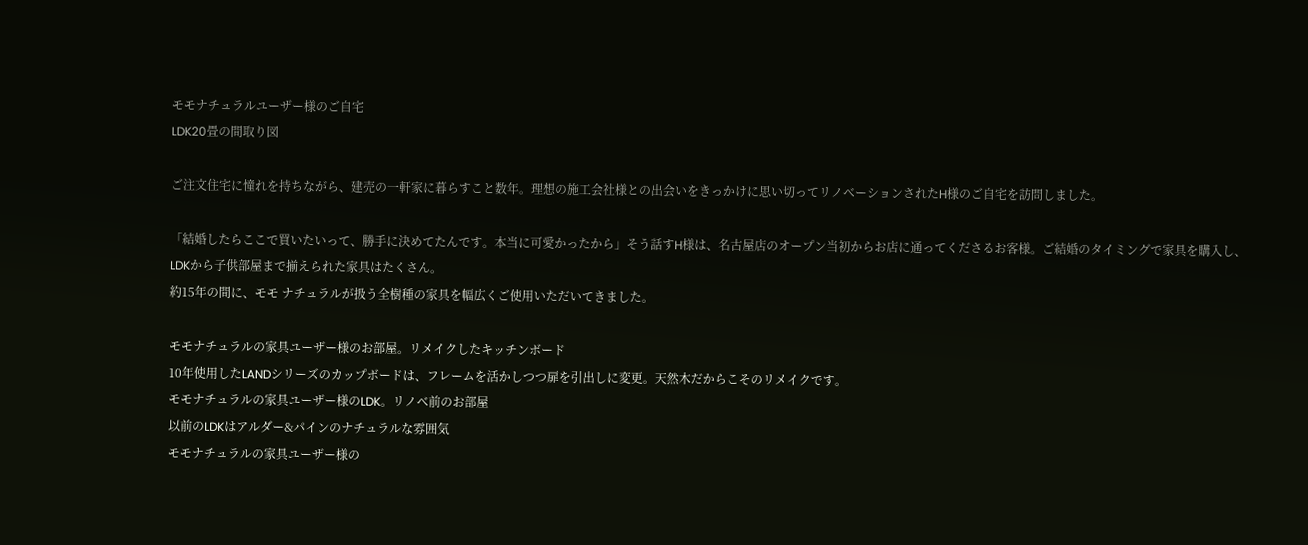モモナチュラルユーザー様のご自宅
LDK20畳の間取り図

ご注文住宅に憧れを持ちながら、建売の一軒家に暮らすこと数年。理想の施工会社様との出会いをきっかけに思い切ってリノベーションされたH様のご自宅を訪問しました。

「結婚したらここで買いたいって、勝手に決めてたんです。本当に可愛かったから」そう話すH様は、名古屋店のオープン当初からお店に通ってくださるお客様。ご結婚のタイミングで家具を購入し、LDKから子供部屋まで揃えられた家具はたくさん。
約15年の間に、モモ ナチュラルが扱う全樹種の家具を幅広くご使用いただいてきました。

モモナチュラルの家具ユーザー様のお部屋。リメイクしたキッチンボード
10年使用したLANDシリーズのカップボードは、フレームを活かしつつ扉を引出しに変更。天然木だからこそのリメイクです。
モモナチュラルの家具ユーザー様のLDK。リノベ前のお部屋
以前のLDKはアルダー&パインのナチュラルな雰囲気
モモナチュラルの家具ユーザー様の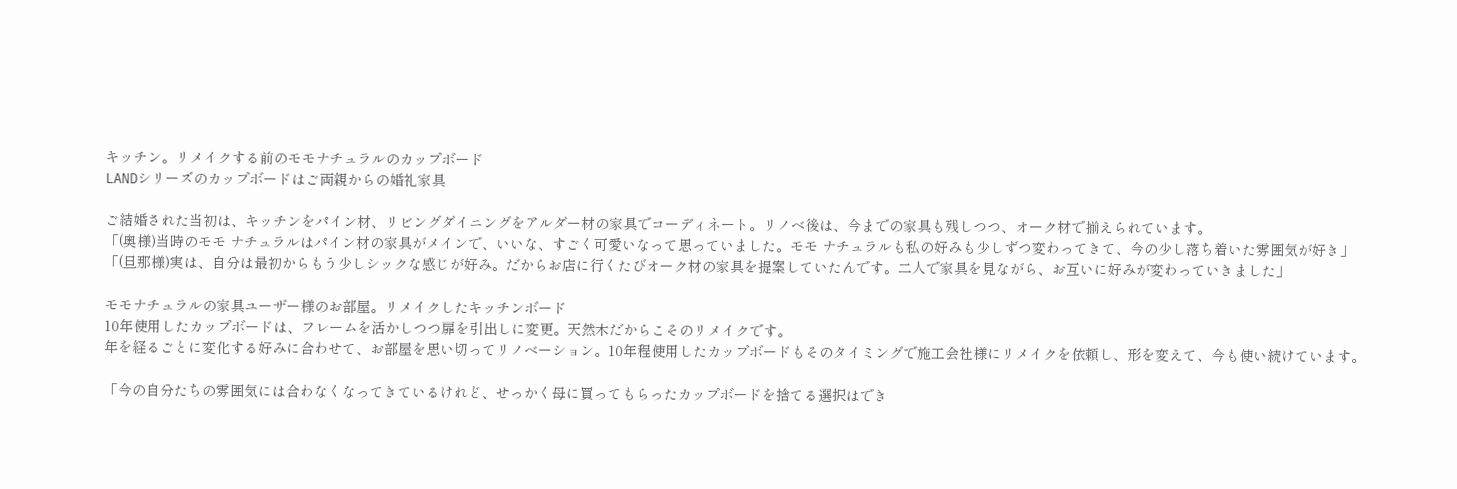キッチン。リメイクする前のモモナチュラルのカップボード
LANDシリーズのカップボードはご両親からの婚礼家具

ご結婚された当初は、キッチンをパイン材、リビングダイニングをアルダー材の家具でコーディネート。リノベ後は、今までの家具も残しつつ、オーク材で揃えられています。
「(奥様)当時のモモ ナチュラルはパイン材の家具がメインで、いいな、すごく可愛いなって思っていました。モモ ナチュラルも私の好みも少しずつ変わってきて、今の少し落ち着いた雰囲気が好き」
「(旦那様)実は、自分は最初からもう少しシックな感じが好み。だからお店に行くたびオーク材の家具を提案していたんです。二人で家具を見ながら、お互いに好みが変わっていきました」

モモナチュラルの家具ユーザー様のお部屋。リメイクしたキッチンボード
10年使用したカップボードは、フレームを活かしつつ扉を引出しに変更。天然木だからこそのリメイクです。
年を経るごとに変化する好みに合わせて、お部屋を思い切ってリノベーション。10年程使用したカップボードもそのタイミングで施工会社様にリメイクを依頼し、形を変えて、今も使い続けています。

「今の自分たちの雰囲気には合わなくなってきているけれど、せっかく母に買ってもらったカップボードを捨てる選択はでき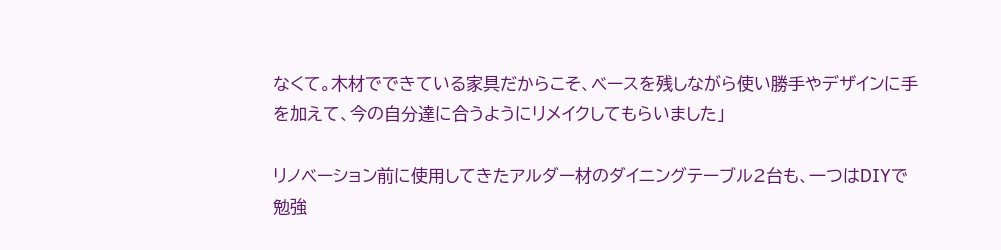なくて。木材でできている家具だからこそ、ベースを残しながら使い勝手やデザインに手を加えて、今の自分達に合うようにリメイクしてもらいました」

リノベーション前に使用してきたアルダー材のダイニングテーブル2台も、一つはDIYで勉強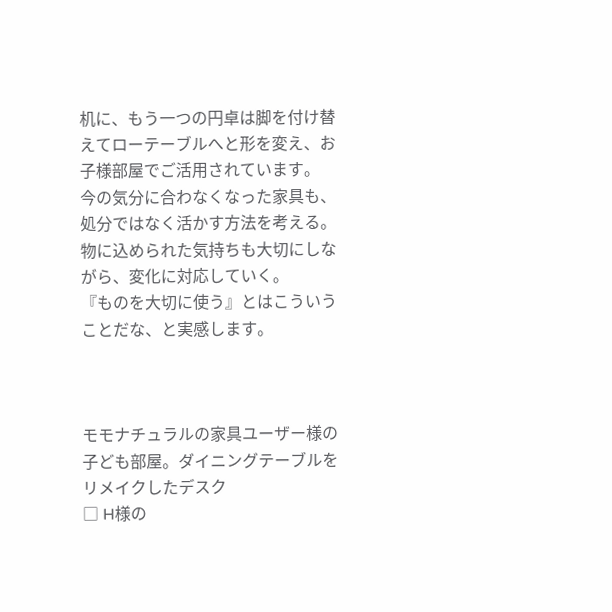机に、もう一つの円卓は脚を付け替えてローテーブルへと形を変え、お子様部屋でご活用されています。
今の気分に合わなくなった家具も、処分ではなく活かす方法を考える。物に込められた気持ちも大切にしながら、変化に対応していく。
『ものを大切に使う』とはこういうことだな、と実感します。



モモナチュラルの家具ユーザー様の子ども部屋。ダイニングテーブルをリメイクしたデスク
□ H様の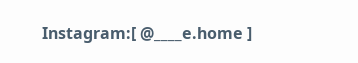Instagram:[ @____e.home ]